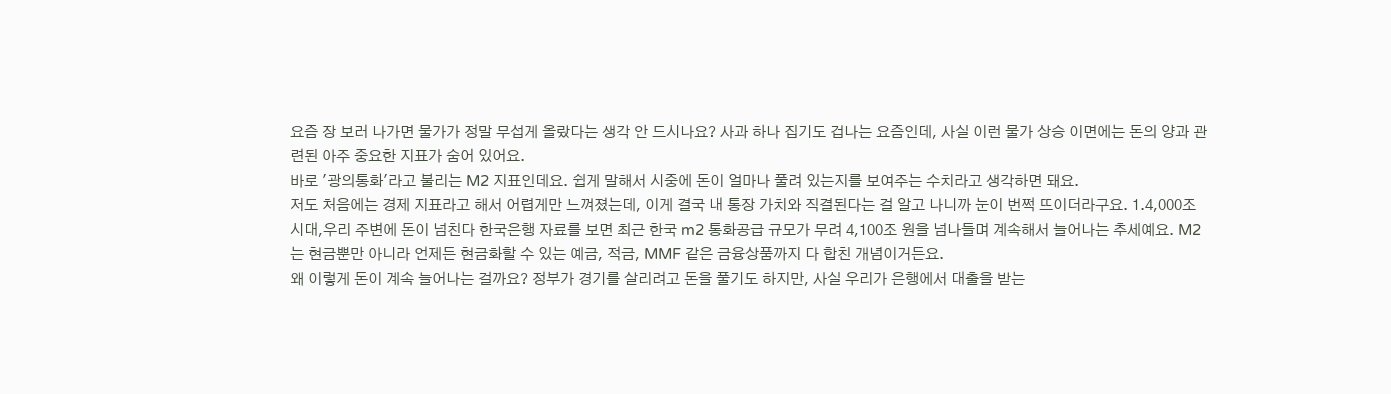요즘 장 보러 나가면 물가가 정말 무섭게 올랐다는 생각 안 드시나요? 사과 하나 집기도 겁나는 요즘인데, 사실 이런 물가 상승 이면에는 돈의 양과 관련된 아주 중요한 지표가 숨어 있어요.
바로 '광의통화'라고 불리는 M2 지표인데요. 쉽게 말해서 시중에 돈이 얼마나 풀려 있는지를 보여주는 수치라고 생각하면 돼요.
저도 처음에는 경제 지표라고 해서 어렵게만 느껴졌는데, 이게 결국 내 통장 가치와 직결된다는 걸 알고 나니까 눈이 번쩍 뜨이더라구요. 1.4,000조 시대,우리 주변에 돈이 넘친다 한국은행 자료를 보면 최근 한국 m2 통화공급 규모가 무려 4,100조 원을 넘나들며 계속해서 늘어나는 추세예요. M2는 현금뿐만 아니라 언제든 현금화할 수 있는 예금, 적금, MMF 같은 금융상품까지 다 합친 개념이거든요.
왜 이렇게 돈이 계속 늘어나는 걸까요? 정부가 경기를 살리려고 돈을 풀기도 하지만, 사실 우리가 은행에서 대출을 받는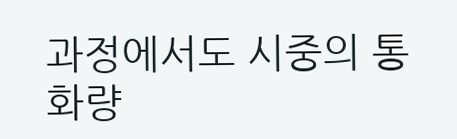과정에서도 시중의 통화량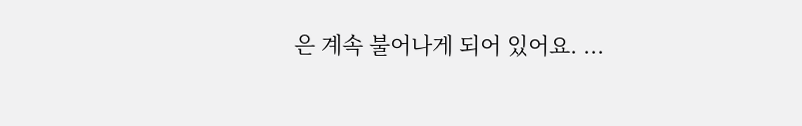은 계속 불어나게 되어 있어요. ...